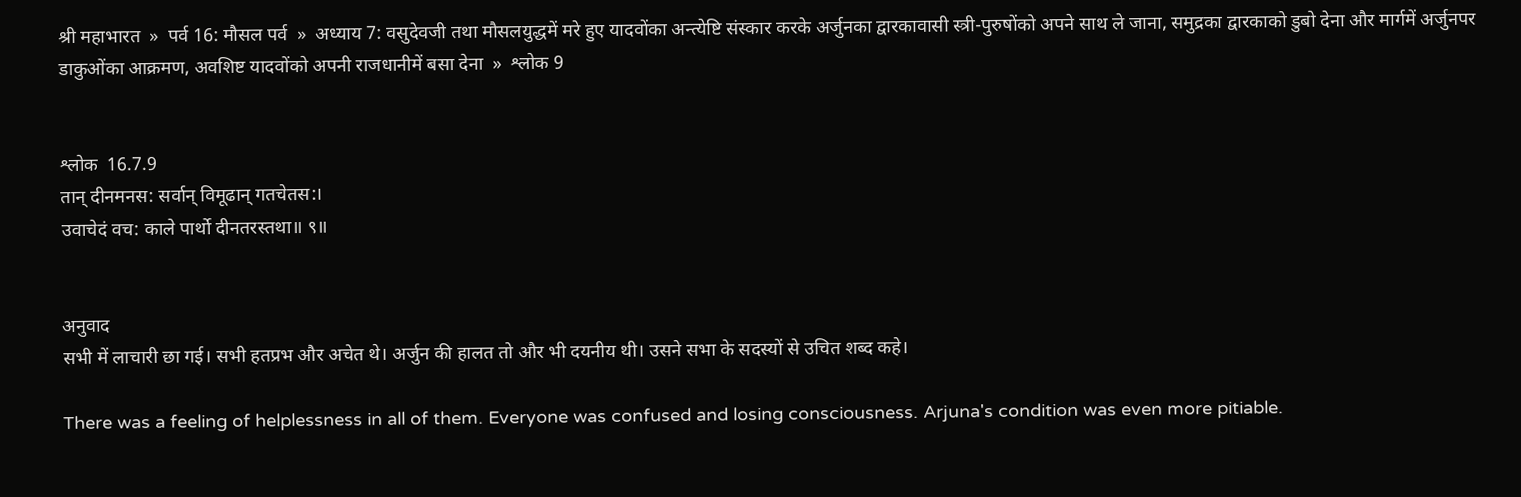श्री महाभारत  »  पर्व 16: मौसल पर्व  »  अध्याय 7: वसुदेवजी तथा मौसलयुद्धमें मरे हुए यादवोंका अन्त्येष्टि संस्कार करके अर्जुनका द्वारकावासी स्त्री-पुरुषोंको अपने साथ ले जाना, समुद्रका द्वारकाको डुबो देना और मार्गमें अर्जुनपर डाकुओंका आक्रमण, अवशिष्ट यादवोंको अपनी राजधानीमें बसा देना  »  श्लोक 9


श्लोक  16.7.9
तान् दीनमनस: सर्वान् विमूढान् गतचेतस:।
उवाचेदं वच: काले पार्थो दीनतरस्तथा॥ ९॥


अनुवाद
सभी में लाचारी छा गई। सभी हतप्रभ और अचेत थे। अर्जुन की हालत तो और भी दयनीय थी। उसने सभा के सदस्यों से उचित शब्द कहे।

There was a feeling of helplessness in all of them. Everyone was confused and losing consciousness. Arjuna's condition was even more pitiable.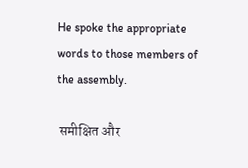He spoke the appropriate words to those members of the assembly.

 समीक्षित और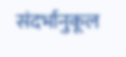संदर्भानुकूल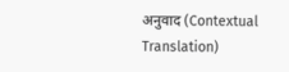अनुवाद (Contextual Translation)